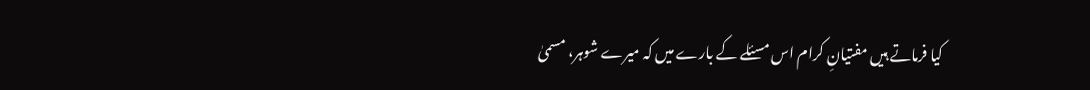کیا فرماتے ہیں مفتیانِ کرام اس مسئلے کے بارے میں کہ میرے شوہر، مسمیٰ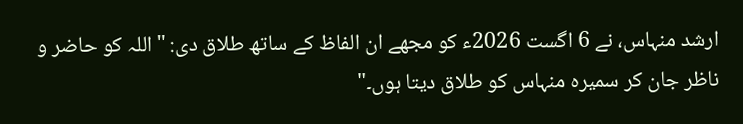ارشد منہاس، نے 6 اگست 2026ء کو مجھے ان الفاظ کے ساتھ طلاق دی: "اللہ کو حاضر و ناظر جان کر سمیرہ منہاس کو طلاق دیتا ہوں۔"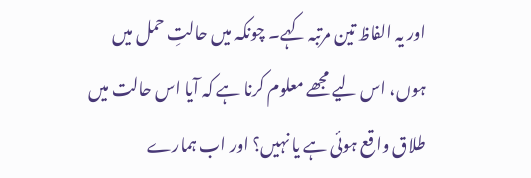اور یہ الفاظ تین مرتبہ کہے۔ چونکہ میں حالتِ حمل میں ہوں، اس لیے مجھے معلوم کرنا ہے کہ آیا اس حالت میں طلاق واقع ہوئی ہے یا نہیں؟ اور اب ہمارے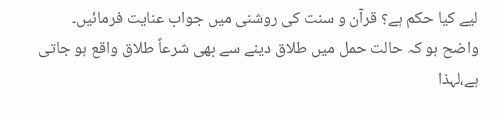لیے کیا حکم ہے؟ قرآن و سنت کی روشنی میں جواب عنایت فرمائیں۔
واضح ہو کہ حالت حمل میں طلاق دینے سے بھی شرعاً طلاق واقع ہو جاتی ہے،لہذا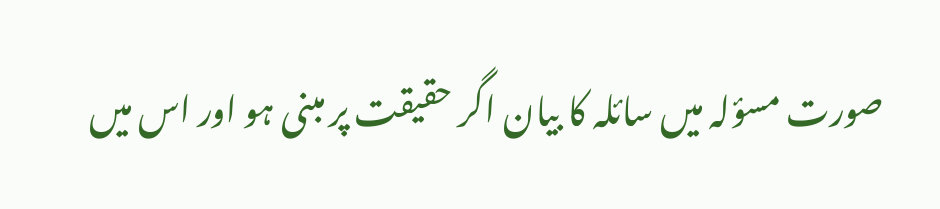صورت مسؤلہ میں سائلہ کا بیان اگر حقیقت پر مبنی ہو اور اس میں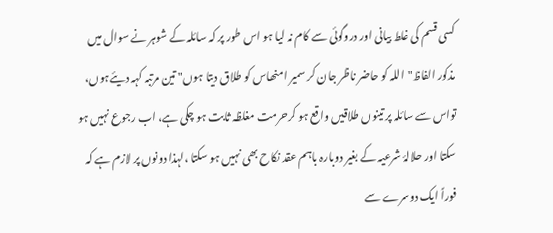کسی قسم کی غلط بیانی اور دروگوئی سے کام نہ لیا ہو اس طور پر کہ سائلہ کے شوہر نے سوال میں مذکور الفاظ"اللہ کو حاضر ناظر جان کر سمیر امنھاس کو طلاق دیتا ہوں" تین مرتبہ کہہ دیئےہوں، تواس سے سائلہ پر تینوں طلاقیں واقع ہو کرحرمت مغلظہ ثابت ہو چکی ہے، اب رجوع نہیں ہو سکتا اور حلالۂ شرعیہ کے بغیر دوبارہ باہم عقد نکاح بھی نہیں ہو سکتا ،لہذا دونوں پر لازم ہے کہ فوراً ایک دوسرے سے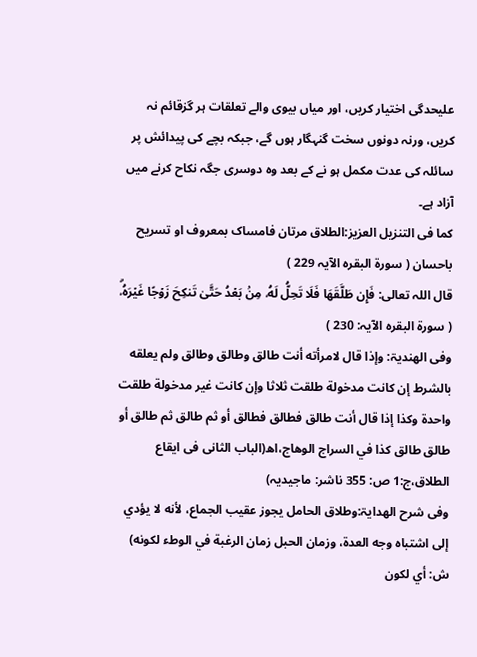علیحدگی اختیار کریں، اور میاں بیوی والے تعلقات ہر گزقائم نہ کریں، ورنہ دونوں سخت گنہگار ہوں گے، جبکہ بچے کی پیدائش پر سائلہ کی عدت مکمل ہو نے کے بعد وہ دوسری جگہ نکاح کرنے میں آزاد ہے۔
کما فی التنزیل العزیز:الطلاق مرتان فامساک بمعروف او تسریح باحسان ( سورۃ البقرہ الآیہ 229 )
قال اللہ تعالی: فَإِن طَلَّقَهَا فَلَا تَحِلُّ لَهُۥ مِنۢ بَعۡدُ حَتَّىٰ تَنكِحَ زَوۡجًا غَيۡرَهُۥۗ ( سورۃ البقرہ الآیہ: 230 )
وفی الھندیۃ: وإذا قال لامرأته أنت طالق وطالق وطالق ولم يعلقه بالشرط إن كانت مدخولة طلقت ثلاثا وإن كانت غير مدخولة طلقت واحدة وكذا إذا قال أنت طالق فطالق فطالق أو ثم طالق ثم طالق أو طالق طالق كذا في السراج الوهاج،اھ(الباب الثانی فی ایقاع الطلاق،ج:1 ص: 355 ناشر: ماجیدیہ)
وفی شرح الھدایۃ:وطلاق الحامل يجوز عقيب الجماع، لأنه لا يؤدي إلى اشتباه وجه العدة، وزمان الحبل زمان الرغبة في الوطء لكونه) ش: أي لكون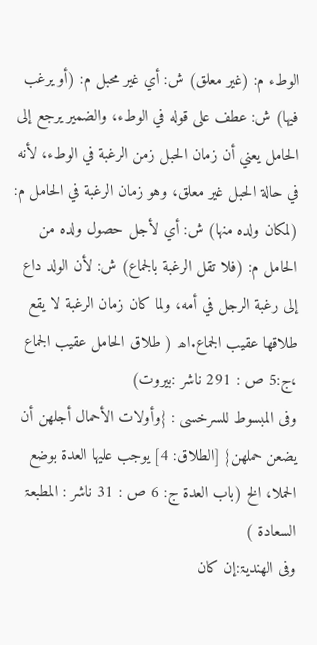الوطء م: (غير معلق) ش: أي غير محبل م: (أو يرغب فيها) ش: عطف على قوله في الوطء، والضمير يرجع إلى الحامل يعني أن زمان الحبل زمن الرغبة في الوطء، لأنه في حالة الحبل غير معلق، وهو زمان الرغبة في الحامل م: (لمكان ولده منها) ش: أي لأجل حصول ولده من الحامل م: (فلا تقل الرغبة بالجماع) ش: لأن الولد داع إلى رغبة الرجل في أمه، ولما كان زمان الرغبة لا يقع طلاقها عقيب الجماع.اھ ( طلاق الحامل عقیب الجماع ،ج:5 ص : 291 ناشر :بیروت)
وفی المبسوط للسرخسی : {وأولات الأحمال أجلهن أن يضعن حملهن} [الطلاق: 4] يوجب عليها العدة بوضع الحملا، الخ (باب العدۃ ج: 6 ص : 31 ناشر : المطبعۃ السعادۃ )
وفی الھندیۃ:إن کان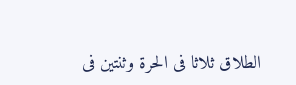الطلاق ثلاثا فی الحرۃ وثنتین فی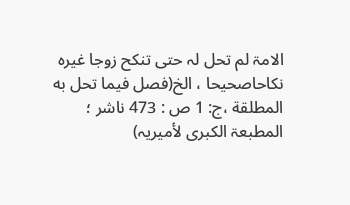الامۃ لم تحل لہ حتی تنکح زوجا غیرہ نکاحاصحیحا ، الخ(فصل فيما تحل به المطلقة ،ج: 1 ص : 473 ناشر ؛ المطبعۃ الکبری لأمیریہ)